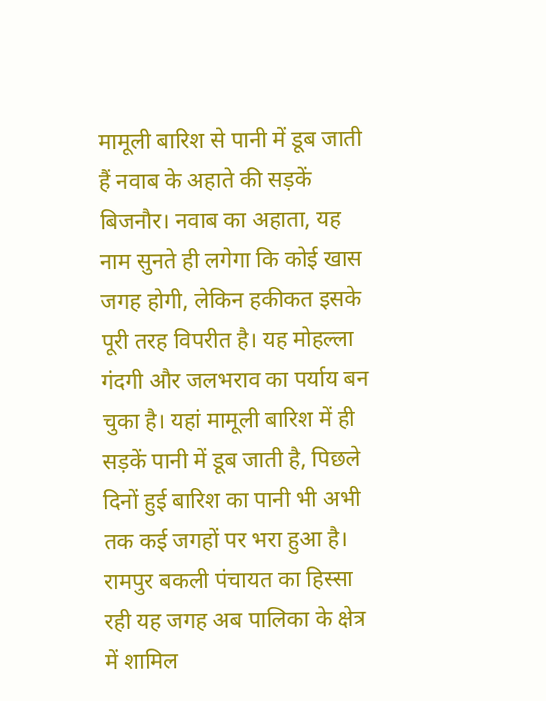मामूली बारिश से पानी में डूब जाती हैं नवाब के अहाते की सड़कें
बिजनौर। नवाब का अहाता, यह नाम सुनते ही लगेगा कि कोई खास जगह होगी, लेकिन हकीकत इसके पूरी तरह विपरीत है। यह मोहल्ला गंदगी और जलभराव का पर्याय बन चुका है। यहां मामूली बारिश में ही सड़कें पानी में डूब जाती है, पिछले दिनों हुई बारिश का पानी भी अभी तक कई जगहों पर भरा हुआ है। रामपुर बकली पंचायत का हिस्सा रही यह जगह अब पालिका के क्षेत्र में शामिल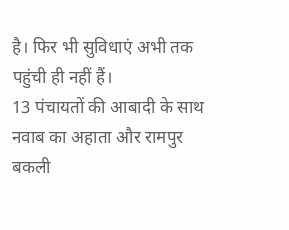है। फिर भी सुविधाएं अभी तक पहुंची ही नहीं हैं।
13 पंचायतों की आबादी के साथ नवाब का अहाता और रामपुर बकली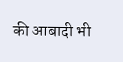की आबादी भी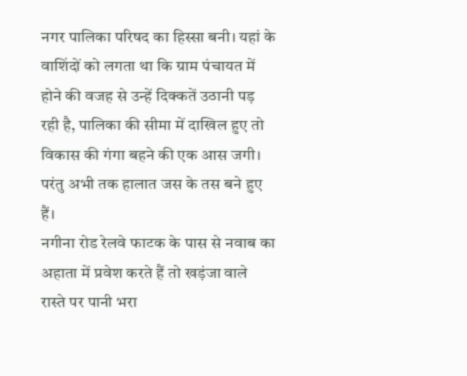नगर पालिका परिषद का हिस्सा बनी। यहां के वाशिंदों को लगता था कि ग्राम पंचायत में होने की वजह से उन्हें दिक्कतें उठानी पड़ रही है, पालिका की सीमा में दाखिल हुए तो विकास की गंगा बहने की एक आस जगी। परंतु अभी तक हालात जस के तस बने हुए हैं।
नगीना रोड रेलवे फाटक के पास से नवाब का अहाता में प्रवेश करते हैं तो खड़ंजा वाले रास्ते पर पानी भरा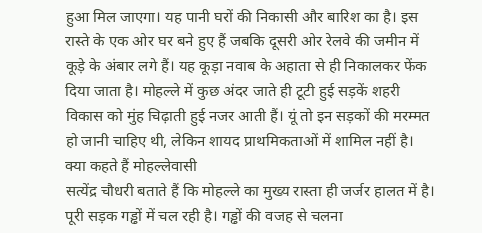हुआ मिल जाएगा। यह पानी घरों की निकासी और बारिश का है। इस रास्ते के एक ओर घर बने हुए हैं जबकि दूसरी ओर रेलवे की जमीन में कूड़े के अंबार लगे हैं। यह कूड़ा नवाब के अहाता से ही निकालकर फेंक दिया जाता है। मोहल्ले में कुछ अंदर जाते ही टूटी हुई सड़कें शहरी विकास को मुंह चिढ़ाती हुई नजर आती हैं। यूं तो इन सड़कों की मरम्मत हो जानी चाहिए थी, लेकिन शायद प्राथमिकताओं में शामिल नहीं है।
क्या कहते हैं मोहल्लेवासी
सत्येंद्र चौधरी बताते हैं कि मोहल्ले का मुख्य रास्ता ही जर्जर हालत में है। पूरी सड़क गड्ढों में चल रही है। गड्ढों की वजह से चलना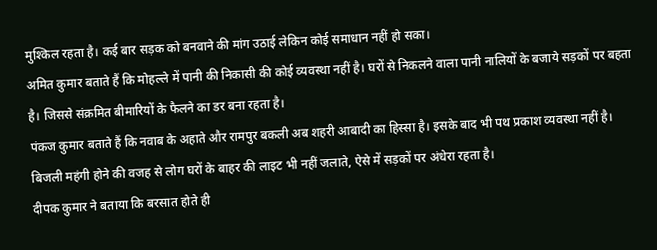मुश्किल रहता है। कई बार सड़क को बनवाने की मांग उठाई लेकिन कोई समाधान नहीं हो सका।
अमित कुमार बताते हैं कि मोहल्ले में पानी की निकासी की कोई व्यवस्था नहीं है। घरों से निकलने वाला पानी नालियों के बजाये सड़कों पर बहता है। जिससे संक्रमित बीमारियों के फैलने का डर बना रहता है।
पंकज कुमार बताते हैं कि नवाब के अहाते और रामपुर बकली अब शहरी आबादी का हिस्सा है। इसके बाद भी पथ प्रकाश व्यवस्था नहीं है। बिजली महंगी होने की वजह से लोग घरों के बाहर की लाइट भी नहीं जलाते, ऐसे में सड़कों पर अंधेरा रहता है।
दीपक कुमार ने बताया कि बरसात होते ही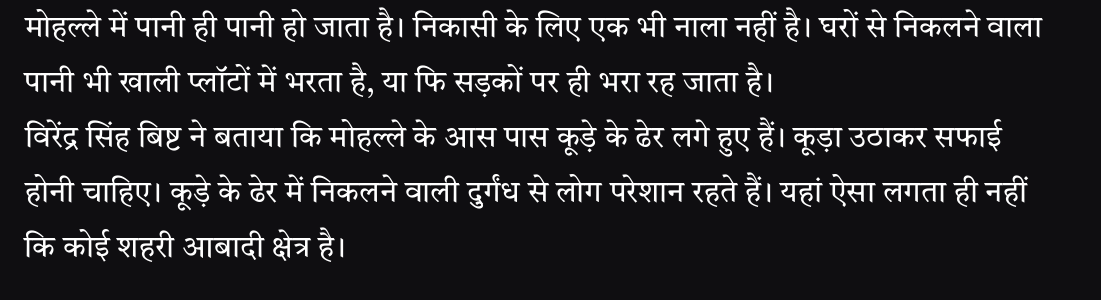मोहल्ले में पानी ही पानी हो जाता है। निकासी के लिए एक भी नाला नहीं है। घरों से निकलने वाला पानी भी खाली प्लॉटों में भरता है, या फि सड़कों पर ही भरा रह जाता है।
विरेंद्र सिंह बिष्ट ने बताया कि मोहल्ले के आस पास कूड़े के ढेर लगे हुए हैं। कूड़ा उठाकर सफाई होनी चाहिए। कूड़े के ढेर में निकलने वाली दुर्गंध से लोग परेशान रहते हैं। यहां ऐसा लगता ही नहीं कि कोई शहरी आबादी क्षेत्र है।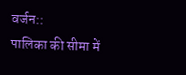वर्जन::
पालिका की सीमा में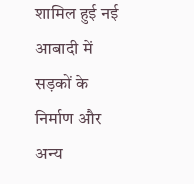शामिल हुई नई आबादी में सड़कों के निर्माण और अन्य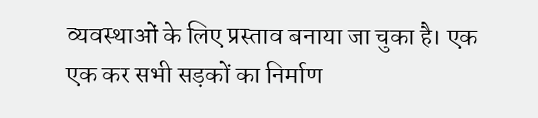व्यवस्थाओं के लिए प्रस्ताव बनाया जा चुका है। एक एक कर सभी सड़कों का निर्माण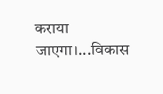कराया जाएगा।...विकास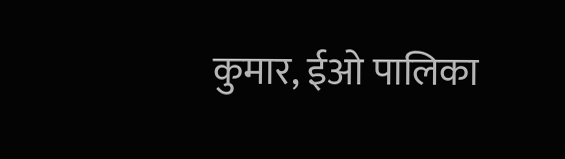कुमार, ईओ पालिका